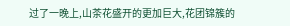过了一晚上,山茶花盛开的更加巨大,花团锦簇的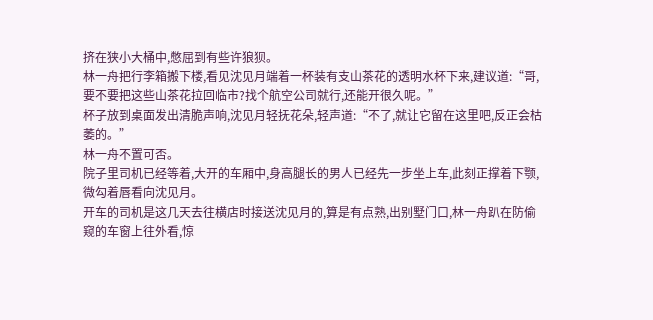挤在狭小大桶中,憋屈到有些许狼狈。
林一舟把行李箱搬下楼,看见沈见月端着一杯装有支山茶花的透明水杯下来,建议道:“哥,要不要把这些山茶花拉回临市?找个航空公司就行,还能开很久呢。”
杯子放到桌面发出清脆声响,沈见月轻抚花朵,轻声道:“不了,就让它留在这里吧,反正会枯萎的。”
林一舟不置可否。
院子里司机已经等着,大开的车厢中,身高腿长的男人已经先一步坐上车,此刻正撑着下颚,微勾着唇看向沈见月。
开车的司机是这几天去往横店时接送沈见月的,算是有点熟,出别墅门口,林一舟趴在防偷窥的车窗上往外看,惊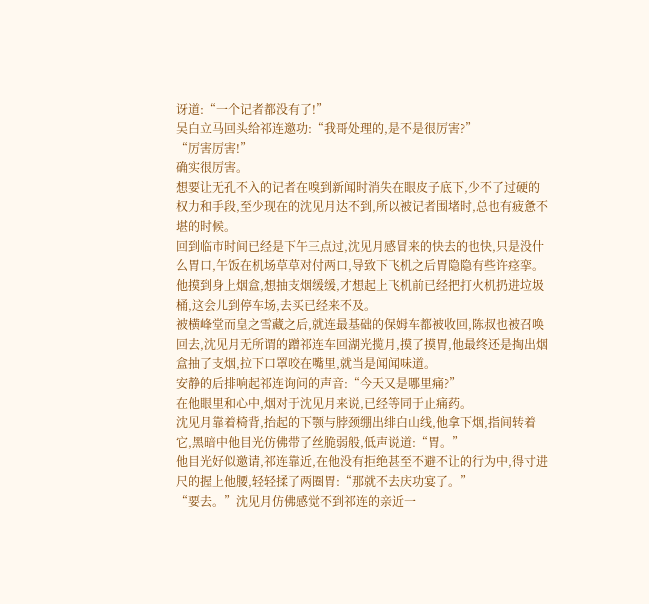讶道:“一个记者都没有了!”
吴白立马回头给祁连邀功:“我哥处理的,是不是很厉害?”
“厉害厉害!”
确实很厉害。
想要让无孔不入的记者在嗅到新闻时消失在眼皮子底下,少不了过硬的权力和手段,至少现在的沈见月达不到,所以被记者围堵时,总也有疲惫不堪的时候。
回到临市时间已经是下午三点过,沈见月感冒来的快去的也快,只是没什么胃口,午饭在机场草草对付两口,导致下飞机之后胃隐隐有些许痉挛。
他摸到身上烟盒,想抽支烟缓缓,才想起上飞机前已经把打火机扔进垃圾桶,这会儿到停车场,去买已经来不及。
被横峰堂而皇之雪藏之后,就连最基础的保姆车都被收回,陈叔也被召唤回去,沈见月无所谓的蹭祁连车回湖光揽月,摸了摸胃,他最终还是掏出烟盒抽了支烟,拉下口罩咬在嘴里,就当是闻闻味道。
安静的后排响起祁连询问的声音:“今天又是哪里痛?”
在他眼里和心中,烟对于沈见月来说,已经等同于止痛药。
沈见月靠着椅背,抬起的下颚与脖颈绷出绯白山线,他拿下烟,指间转着它,黑暗中他目光仿佛带了丝脆弱般,低声说道:“胃。”
他目光好似邀请,祁连靠近,在他没有拒绝甚至不避不让的行为中,得寸进尺的握上他腰,轻轻揉了两圈胃:“那就不去庆功宴了。”
“要去。”沈见月仿佛感觉不到祁连的亲近一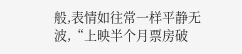般,表情如往常一样平静无波,“上映半个月票房破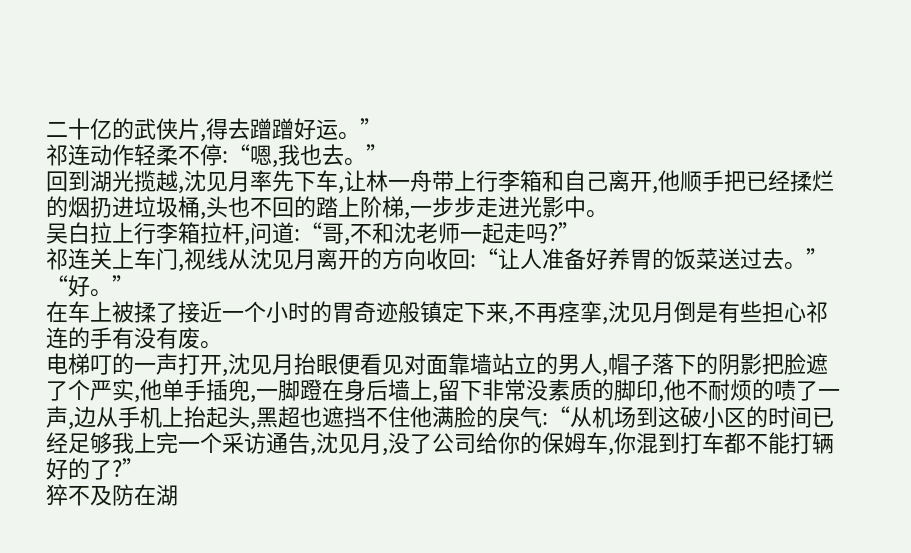二十亿的武侠片,得去蹭蹭好运。”
祁连动作轻柔不停:“嗯,我也去。”
回到湖光揽越,沈见月率先下车,让林一舟带上行李箱和自己离开,他顺手把已经揉烂的烟扔进垃圾桶,头也不回的踏上阶梯,一步步走进光影中。
吴白拉上行李箱拉杆,问道:“哥,不和沈老师一起走吗?”
祁连关上车门,视线从沈见月离开的方向收回:“让人准备好养胃的饭菜送过去。”
“好。”
在车上被揉了接近一个小时的胃奇迹般镇定下来,不再痉挛,沈见月倒是有些担心祁连的手有没有废。
电梯叮的一声打开,沈见月抬眼便看见对面靠墙站立的男人,帽子落下的阴影把脸遮了个严实,他单手插兜,一脚蹬在身后墙上,留下非常没素质的脚印,他不耐烦的啧了一声,边从手机上抬起头,黑超也遮挡不住他满脸的戾气:“从机场到这破小区的时间已经足够我上完一个采访通告,沈见月,没了公司给你的保姆车,你混到打车都不能打辆好的了?”
猝不及防在湖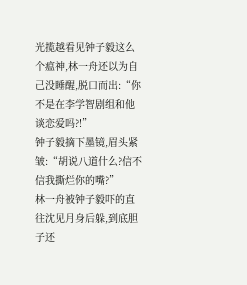光揽越看见钟子毅这么个瘟神,林一舟还以为自己没睡醒,脱口而出:“你不是在李学智剧组和他谈恋爱吗?!”
钟子毅摘下墨镜,眉头紧皱:“胡说八道什么?信不信我撕烂你的嘴?”
林一舟被钟子毅吓的直往沈见月身后躲,到底胆子还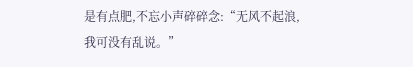是有点肥,不忘小声碎碎念:“无风不起浪,我可没有乱说。”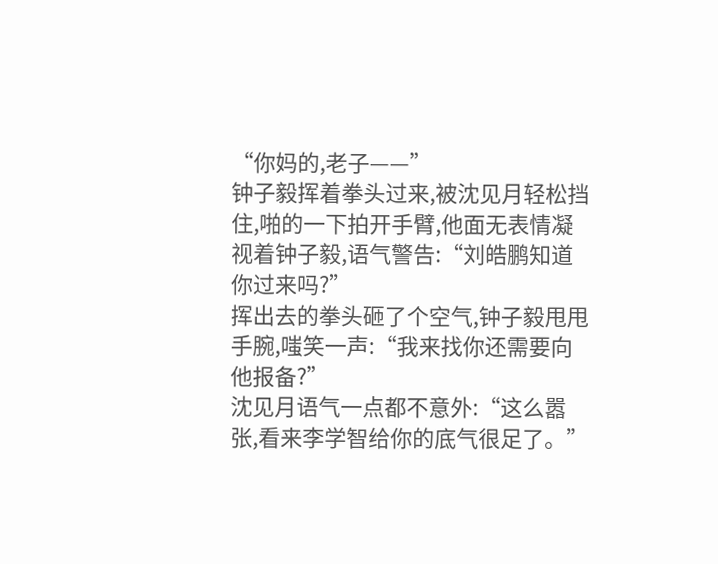“你妈的,老子——”
钟子毅挥着拳头过来,被沈见月轻松挡住,啪的一下拍开手臂,他面无表情凝视着钟子毅,语气警告:“刘皓鹏知道你过来吗?”
挥出去的拳头砸了个空气,钟子毅甩甩手腕,嗤笑一声:“我来找你还需要向他报备?”
沈见月语气一点都不意外:“这么嚣张,看来李学智给你的底气很足了。”